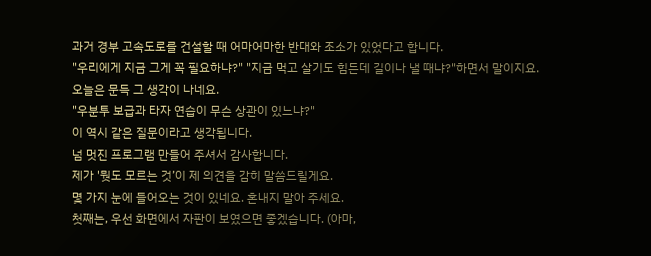과거 경부 고속도로를 건설할 때 어마어마한 반대와 조소가 있었다고 합니다.
"우리에게 지금 그게 꼭 필요하냐?" "지금 먹고 살기도 힘든데 길이나 낼 때냐?"하면서 말이지요.
오늘은 문득 그 생각이 나네요.
"우분투 보급과 타자 연습이 무슨 상관이 있느냐?"
이 역시 같은 질문이라고 생각됩니다.
넘 멋진 프로그램 만들어 주셔서 감사합니다.
제가 '뭣도 모르는 것’이 제 의견을 감히 말씀드릴게요.
몇 가지 눈에 들어오는 것이 있네요. 혼내지 말아 주세요.
첫째는, 우선 화면에서 자판이 보였으면 좋겠습니다. (아마,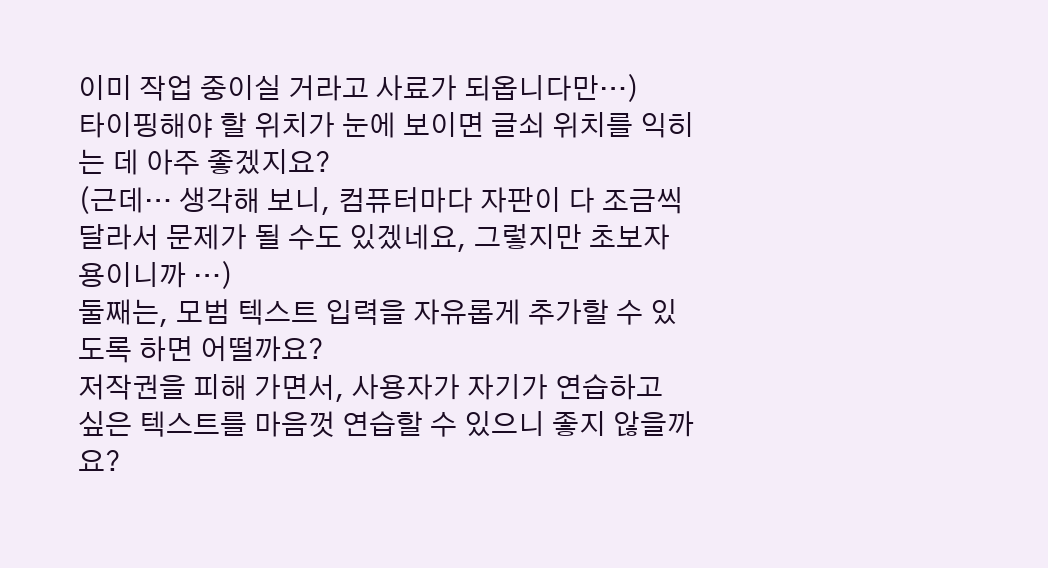이미 작업 중이실 거라고 사료가 되옵니다만…)
타이핑해야 할 위치가 눈에 보이면 글쇠 위치를 익히는 데 아주 좋겠지요?
(근데… 생각해 보니, 컴퓨터마다 자판이 다 조금씩 달라서 문제가 될 수도 있겠네요, 그렇지만 초보자 용이니까 …)
둘째는, 모범 텍스트 입력을 자유롭게 추가할 수 있도록 하면 어떨까요?
저작권을 피해 가면서, 사용자가 자기가 연습하고 싶은 텍스트를 마음껏 연습할 수 있으니 좋지 않을까요?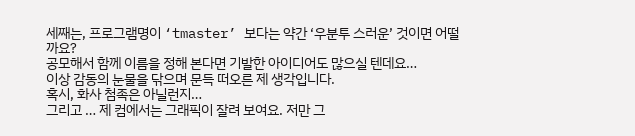세째는, 프로그램명이 ‘tmaster’ 보다는 약간 ‘우분투 스러운’ 것이면 어떨까요?
공모해서 함께 이름을 정해 본다면 기발한 아이디어도 많으실 텐데요…
이상 감동의 눈물을 닦으며 문득 떠오른 제 생각입니다.
혹시, 화사 첨족은 아닐런지…
그리고 … 제 컴에서는 그래픽이 잘려 보여요. 저만 그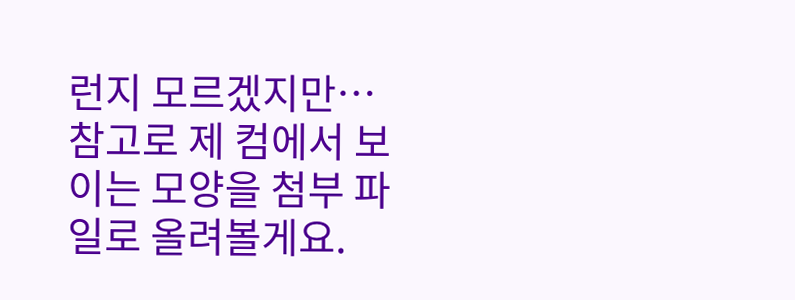런지 모르겠지만…
참고로 제 컴에서 보이는 모양을 첨부 파일로 올려볼게요.